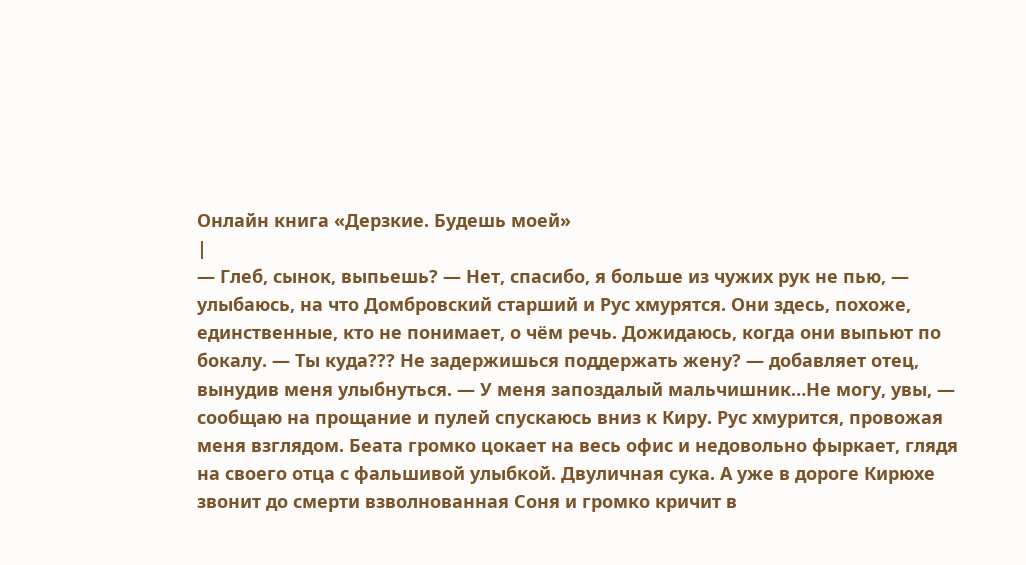Онлайн книга «Дерзкие. Будешь моей»
|
— Глеб, сынок, выпьешь? — Нет, спасибо, я больше из чужих рук не пью, — улыбаюсь, на что Домбровский старший и Рус хмурятся. Они здесь, похоже, единственные, кто не понимает, о чём речь. Дожидаюсь, когда они выпьют по бокалу. — Ты куда??? Не задержишься поддержать жену? — добавляет отец, вынудив меня улыбнуться. — У меня запоздалый мальчишник…Не могу, увы, — сообщаю на прощание и пулей спускаюсь вниз к Киру. Рус хмурится, провожая меня взглядом. Беата громко цокает на весь офис и недовольно фыркает, глядя на своего отца с фальшивой улыбкой. Двуличная сука. А уже в дороге Кирюхе звонит до смерти взволнованная Соня и громко кричит в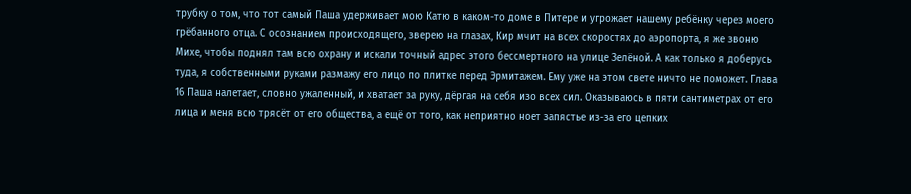трубку о том, что тот самый Паша удерживает мою Катю в каком-то доме в Питере и угрожает нашему ребёнку через моего грёбанного отца. С осознанием происходящего, зверею на глазах, Кир мчит на всех скоростях до аэропорта, я же звоню Михе, чтобы поднял там всю охрану и искали точный адрес этого бессмертного на улице Зелёной. А как только я доберусь туда, я собственными руками размажу его лицо по плитке перед Эрмитажем. Ему уже на этом свете ничто не поможет. Глава 16 Паша налетает, словно ужаленный, и хватает за руку, дёргая на себя изо всех сил. Оказываюсь в пяти сантиметрах от его лица и меня всю трясёт от его общества, а ещё от того, как неприятно ноет запястье из-за его цепких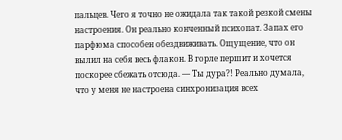пальцев. Чего я точно не ожидала так такой резкой смены настроения. Он реально конченный психопат. Запах его парфюма способен обездвиживать. Ощущение, что он вылил на себя весь флакон. В горле першит и хочется поскорее сбежать отсюда. — Ты дура?! Реально думала, что у меня не настроена синхронизация всех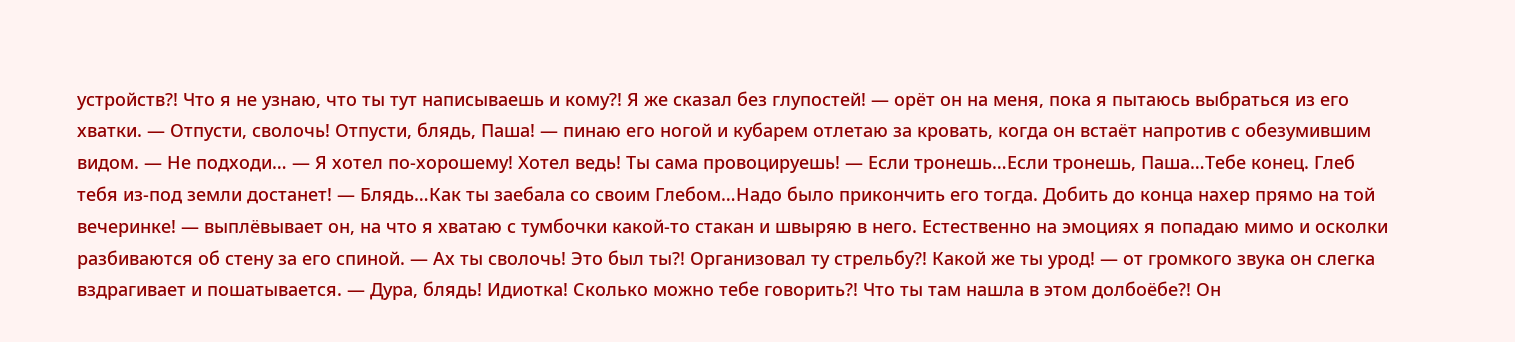устройств?! Что я не узнаю, что ты тут написываешь и кому?! Я же сказал без глупостей! — орёт он на меня, пока я пытаюсь выбраться из его хватки. — Отпусти, сволочь! Отпусти, блядь, Паша! — пинаю его ногой и кубарем отлетаю за кровать, когда он встаёт напротив с обезумившим видом. — Не подходи… — Я хотел по-хорошему! Хотел ведь! Ты сама провоцируешь! — Если тронешь…Если тронешь, Паша…Тебе конец. Глеб тебя из-под земли достанет! — Блядь…Как ты заебала со своим Глебом…Надо было прикончить его тогда. Добить до конца нахер прямо на той вечеринке! — выплёвывает он, на что я хватаю с тумбочки какой-то стакан и швыряю в него. Естественно на эмоциях я попадаю мимо и осколки разбиваются об стену за его спиной. — Ах ты сволочь! Это был ты?! Организовал ту стрельбу?! Какой же ты урод! — от громкого звука он слегка вздрагивает и пошатывается. — Дура, блядь! Идиотка! Сколько можно тебе говорить?! Что ты там нашла в этом долбоёбе?! Он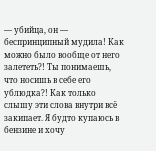— убийца, он — беспринципный мудила! Как можно было вообще от него залететь?! Ты понимаешь, что носишь в себе его ублюдка?! Как только слышу эти слова внутри всё закипает. Я будто купаюсь в бензине и хочу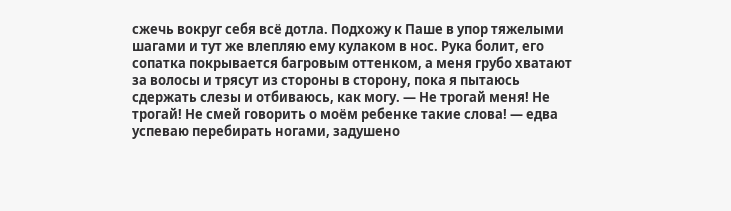сжечь вокруг себя всё дотла. Подхожу к Паше в упор тяжелыми шагами и тут же влепляю ему кулаком в нос. Рука болит, его сопатка покрывается багровым оттенком, а меня грубо хватают за волосы и трясут из стороны в сторону, пока я пытаюсь сдержать слезы и отбиваюсь, как могу. — Не трогай меня! Не трогай! Не смей говорить о моём ребенке такие слова! — едва успеваю перебирать ногами, задушено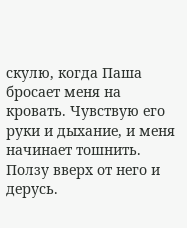скулю, когда Паша бросает меня на кровать. Чувствую его руки и дыхание, и меня начинает тошнить. Ползу вверх от него и дерусь.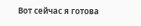Вот сейчас я готова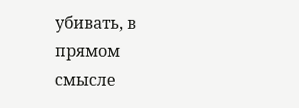убивать, в прямом смысле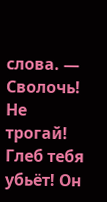слова. — Сволочь! Не трогай! Глеб тебя убьёт! Он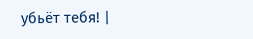убьёт тебя! |